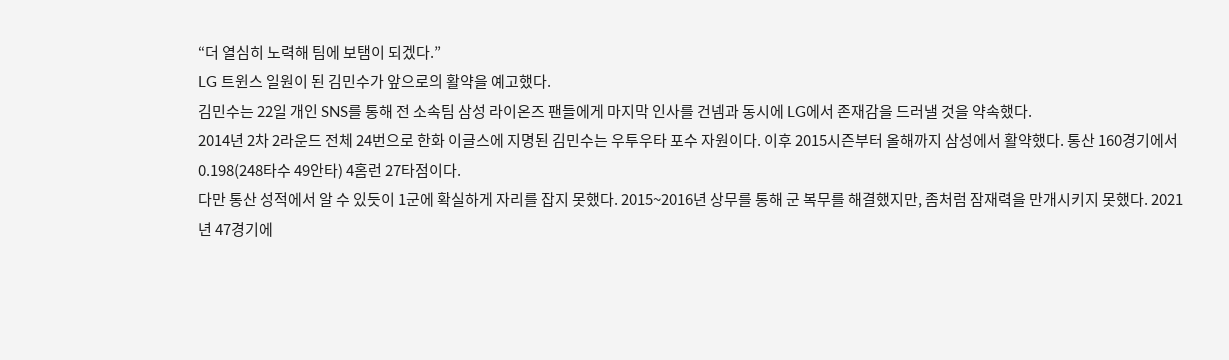“더 열심히 노력해 팀에 보탬이 되겠다.”
LG 트윈스 일원이 된 김민수가 앞으로의 활약을 예고했다.
김민수는 22일 개인 SNS를 통해 전 소속팀 삼성 라이온즈 팬들에게 마지막 인사를 건넴과 동시에 LG에서 존재감을 드러낼 것을 약속했다.
2014년 2차 2라운드 전체 24번으로 한화 이글스에 지명된 김민수는 우투우타 포수 자원이다. 이후 2015시즌부터 올해까지 삼성에서 활약했다. 통산 160경기에서 0.198(248타수 49안타) 4홈런 27타점이다.
다만 통산 성적에서 알 수 있듯이 1군에 확실하게 자리를 잡지 못했다. 2015~2016년 상무를 통해 군 복무를 해결했지만, 좀처럼 잠재력을 만개시키지 못했다. 2021년 47경기에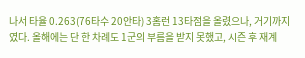나서 타율 0.263(76타수 20안타) 3홈런 13타점을 올렸으나, 거기까지였다. 올해에는 단 한 차례도 1군의 부름을 받지 못했고, 시즌 후 재계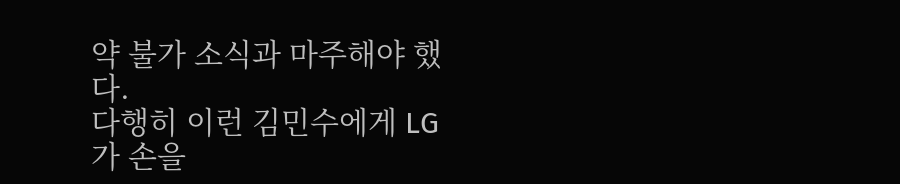약 불가 소식과 마주해야 했다.
다행히 이런 김민수에게 LG가 손을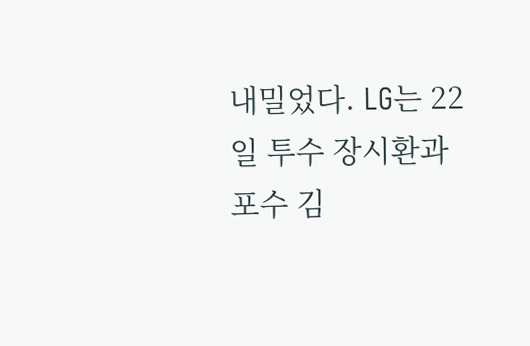내밀었다. LG는 22일 투수 장시환과 포수 김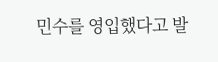민수를 영입했다고 발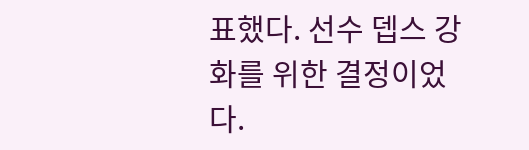표했다. 선수 뎁스 강화를 위한 결정이었다.